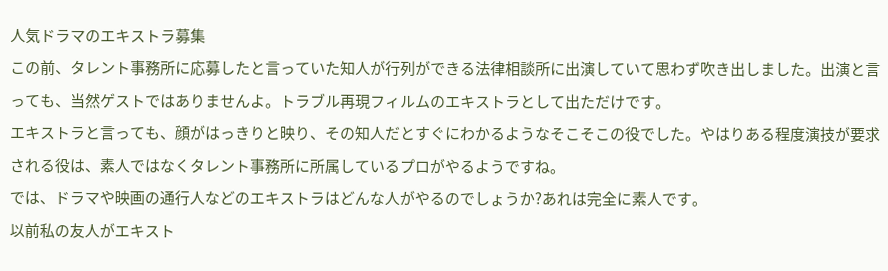人気ドラマのエキストラ募集
この前、タレント事務所に応募したと言っていた知人が行列ができる法律相談所に出演していて思わず吹き出しました。出演と言っても、当然ゲストではありませんよ。トラブル再現フィルムのエキストラとして出ただけです。
エキストラと言っても、顔がはっきりと映り、その知人だとすぐにわかるようなそこそこの役でした。やはりある程度演技が要求される役は、素人ではなくタレント事務所に所属しているプロがやるようですね。
では、ドラマや映画の通行人などのエキストラはどんな人がやるのでしょうか?あれは完全に素人です。
以前私の友人がエキスト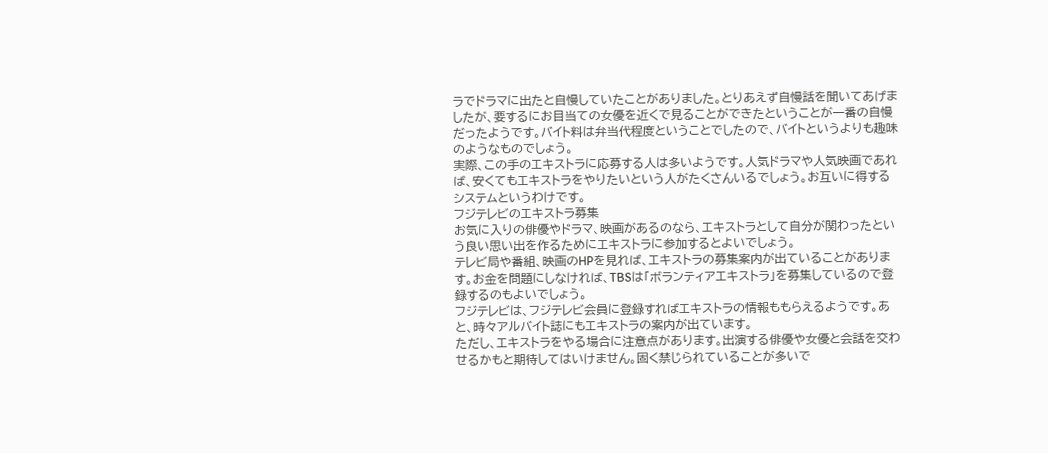ラでドラマに出たと自慢していたことがありました。とりあえず自慢話を聞いてあげましたが、要するにお目当ての女優を近くで見ることができたということが一番の自慢だったようです。バイト料は弁当代程度ということでしたので、バイトというよりも趣味のようなものでしょう。
実際、この手のエキストラに応募する人は多いようです。人気ドラマや人気映画であれば、安くてもエキストラをやりたいという人がたくさんいるでしょう。お互いに得するシステムというわけです。
フジテレビのエキストラ募集
お気に入りの俳優やドラマ、映画があるのなら、エキストラとして自分が関わったという良い思い出を作るためにエキストラに参加するとよいでしょう。
テレビ局や番組、映画のHPを見れば、エキストラの募集案内が出ていることがあります。お金を問題にしなければ、TBSは「ボランティアエキストラ」を募集しているので登録するのもよいでしょう。
フジテレビは、フジテレビ会員に登録すればエキストラの情報ももらえるようです。あと、時々アルバイト誌にもエキストラの案内が出ています。
ただし、エキストラをやる場合に注意点があります。出演する俳優や女優と会話を交わせるかもと期待してはいけません。固く禁じられていることが多いで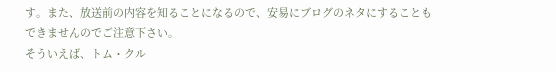す。また、放送前の内容を知ることになるので、安易にブログのネタにすることもできませんのでご注意下さい。
そういえば、トム・クル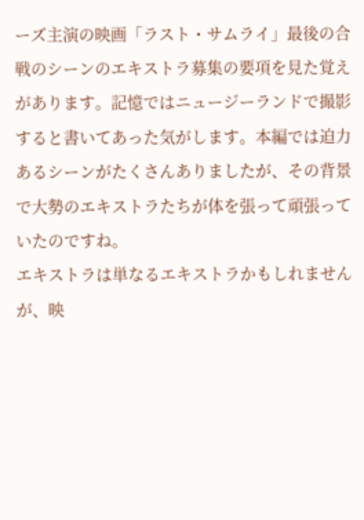ーズ主演の映画「ラスト・サムライ」最後の合戦のシーンのエキストラ募集の要項を見た覚えがあります。記憶ではニュージーランドで撮影すると書いてあった気がします。本編では迫力あるシーンがたくさんありましたが、その背景で大勢のエキストラたちが体を張って頑張っていたのですね。
エキストラは単なるエキストラかもしれませんが、映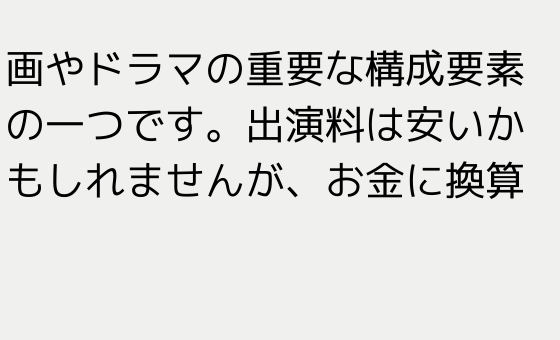画やドラマの重要な構成要素の一つです。出演料は安いかもしれませんが、お金に換算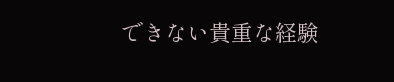できない貴重な経験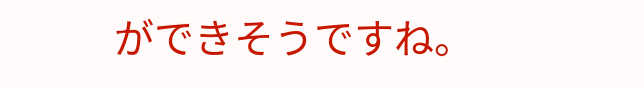ができそうですね。